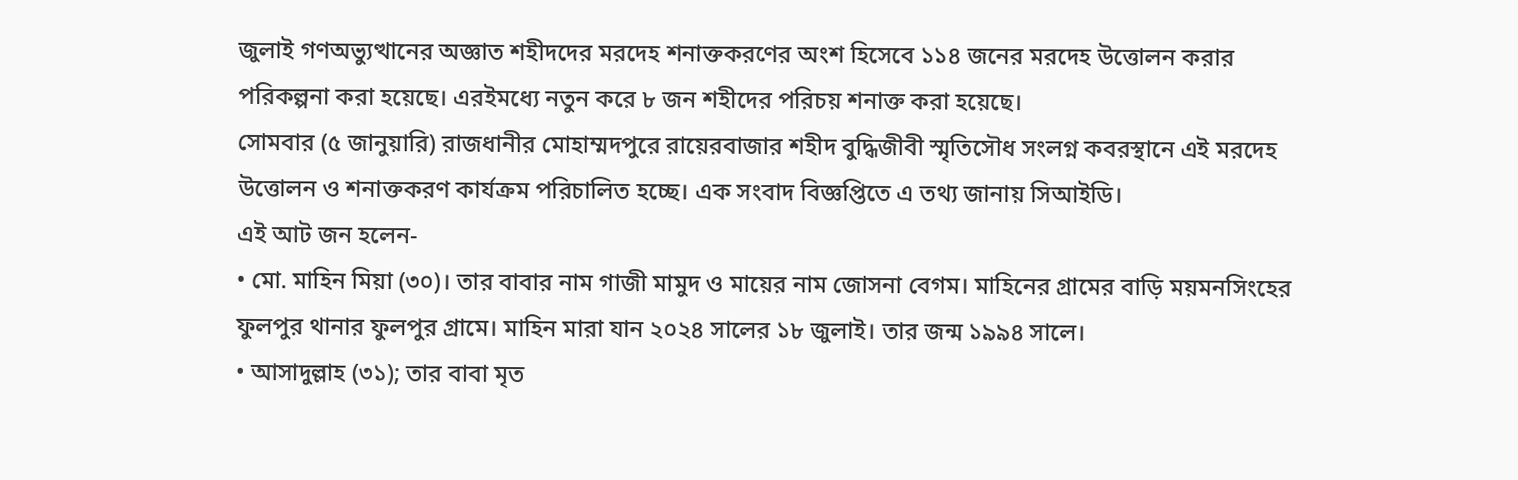জুলাই গণঅভ্যুত্থানের অজ্ঞাত শহীদদের মরদেহ শনাক্তকরণের অংশ হিসেবে ১১৪ জনের মরদেহ উত্তোলন করার পরিকল্পনা করা হয়েছে। এরইমধ্যে নতুন করে ৮ জন শহীদের পরিচয় শনাক্ত করা হয়েছে।
সোমবার (৫ জানুয়ারি) রাজধানীর মোহাম্মদপুরে রায়েরবাজার শহীদ বুদ্ধিজীবী স্মৃতিসৌধ সংলগ্ন কবরস্থানে এই মরদেহ উত্তোলন ও শনাক্তকরণ কার্যক্রম পরিচালিত হচ্ছে। এক সংবাদ বিজ্ঞপ্তিতে এ তথ্য জানায় সিআইডি।
এই আট জন হলেন-
• মো. মাহিন মিয়া (৩০)। তার বাবার নাম গাজী মামুদ ও মায়ের নাম জোসনা বেগম। মাহিনের গ্রামের বাড়ি ময়মনসিংহের ফুলপুর থানার ফুলপুর গ্রামে। মাহিন মারা যান ২০২৪ সালের ১৮ জুলাই। তার জন্ম ১৯৯৪ সালে।
• আসাদুল্লাহ (৩১); তার বাবা মৃত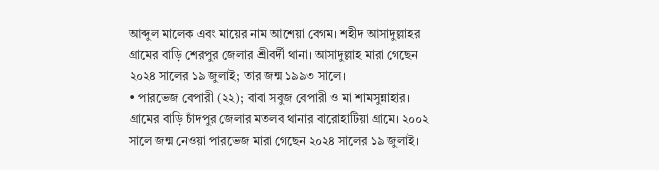আব্দুল মালেক এবং মায়ের নাম আশেয়া বেগম। শহীদ আসাদুল্লাহর গ্রামের বাড়ি শেরপুর জেলার শ্রীবর্দী থানা। আসাদুল্লাহ মারা গেছেন ২০২৪ সালের ১৯ জুলাই; তার জন্ম ১৯৯৩ সালে।
• পারভেজ বেপারী (২২); বাবা সবুজ বেপারী ও মা শামসুন্নাহার। গ্রামের বাড়ি চাঁদপুর জেলার মতলব থানার বারোহাটিয়া গ্রামে। ২০০২ সালে জন্ম নেওয়া পারভেজ মারা গেছেন ২০২৪ সালের ১৯ জুলাই।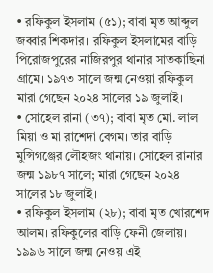• রফিকুল ইসলাম (৫১); বাবা মৃত আব্দুল জব্বার শিকদার। রফিকুল ইসলামের বাড়ি পিরোজপুরের নাজিরপুর থানার সাতকাছিনা গ্রামে। ১৯৭৩ সালে জন্ম নেওয়া রফিকুল মারা গেছেন ২০২৪ সালের ১৯ জুলাই।
• সোহেল রানা (৩৭); বাবা মৃত মো. লাল মিয়া ও মা রাশেদা বেগম। তার বাড়ি মুন্সিগঞ্জের লৌহজং থানায়। সোহেল রানার জন্ম ১৯৮৭ সালে; মারা গেছেন ২০২৪ সালের ১৮ জুলাই।
• রফিকুল ইসলাম (২৮); বাবা মৃত খোরশেদ আলম। রফিকুলের বাড়ি ফেনী জেলায়। ১৯৯৬ সালে জন্ম নেওয় এই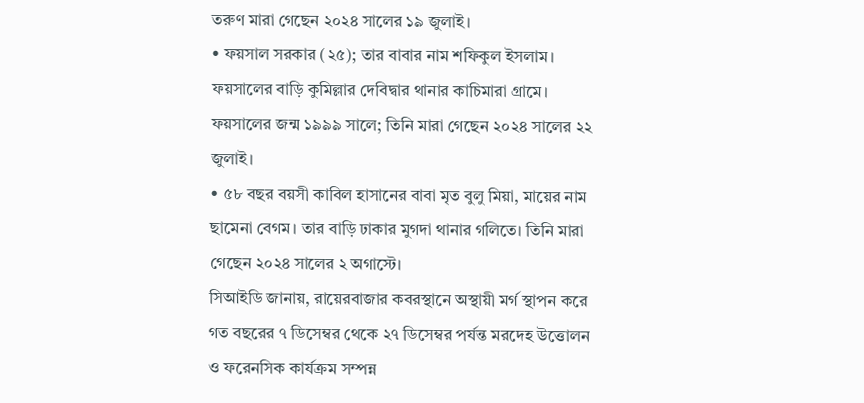তরুণ মারা গেছেন ২০২৪ সালের ১৯ জুলাই।
• ফয়সাল সরকার (২৫); তার বাবার নাম শফিকুল ইসলাম। ফয়সালের বাড়ি কুমিল্লার দেবিদ্বার থানার কাচিমারা গ্রামে। ফয়সালের জন্ম ১৯৯৯ সালে; তিনি মারা গেছেন ২০২৪ সালের ২২ জুলাই।
• ৫৮ বছর বয়সী কাবিল হাসানের বাবা মৃত বুলু মিয়া, মায়ের নাম ছামেনা বেগম। তার বাড়ি ঢাকার মুগদা থানার গলিতে। তিনি মারা গেছেন ২০২৪ সালের ২ অগাস্টে।
সিআইডি জানায়, রায়েরবাজার কবরস্থানে অস্থায়ী মর্গ স্থাপন করে গত বছরের ৭ ডিসেম্বর থেকে ২৭ ডিসেম্বর পর্যন্ত মরদেহ উত্তোলন ও ফরেনসিক কার্যক্রম সম্পন্ন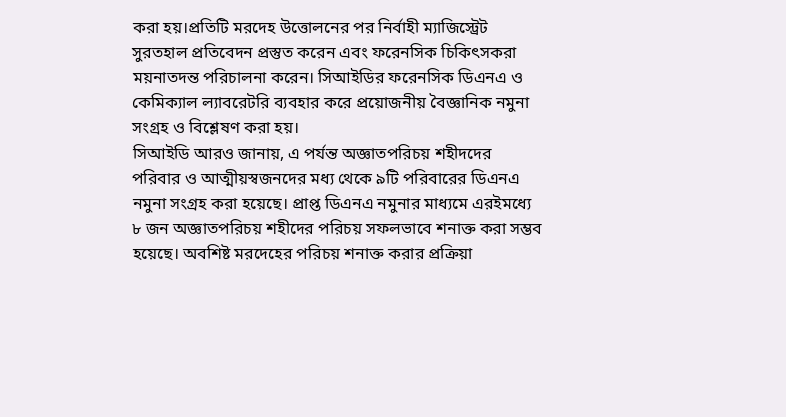করা হয়।প্রতিটি মরদেহ উত্তোলনের পর নির্বাহী ম্যাজিস্ট্রেট সুরতহাল প্রতিবেদন প্রস্তুত করেন এবং ফরেনসিক চিকিৎসকরা ময়নাতদন্ত পরিচালনা করেন। সিআইডির ফরেনসিক ডিএনএ ও কেমিক্যাল ল্যাবরেটরি ব্যবহার করে প্রয়োজনীয় বৈজ্ঞানিক নমুনা সংগ্রহ ও বিশ্লেষণ করা হয়।
সিআইডি আরও জানায়, এ পর্যন্ত অজ্ঞাতপরিচয় শহীদদের পরিবার ও আত্মীয়স্বজনদের মধ্য থেকে ৯টি পরিবারের ডিএনএ নমুনা সংগ্রহ করা হয়েছে। প্রাপ্ত ডিএনএ নমুনার মাধ্যমে এরইমধ্যে ৮ জন অজ্ঞাতপরিচয় শহীদের পরিচয় সফলভাবে শনাক্ত করা সম্ভব হয়েছে। অবশিষ্ট মরদেহের পরিচয় শনাক্ত করার প্রক্রিয়া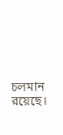চলমান রয়েছে।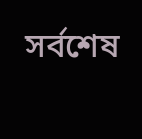সর্বশেষ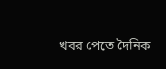খবর পেতে দৈনিক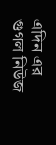এদিন এর গুগল নিউজ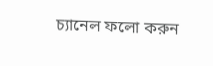চ্যানেল ফলো করুন